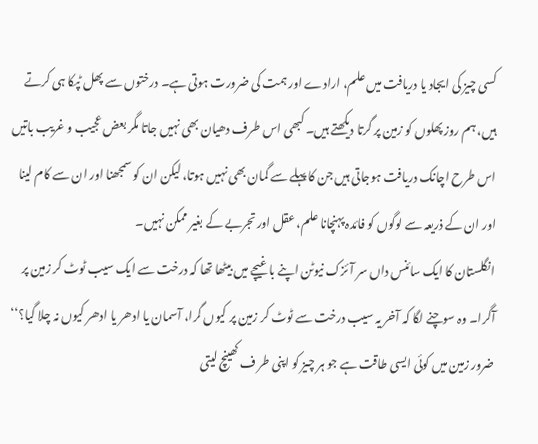کسی چیز کی ایجاد یا دریافت میں علم، ارادے اور ہمت کی ضرورت ہوتی ہے۔ درختوں سے پھل ٹپکا ہی کرتے ہیں، ہم روز پھلوں کو زمین پر گرتا دیکھتے ہیں۔ کبھی اس طرف دھیان بھی نہیں جاتا مگر بعض عجیب و غریب باتیں اس طرح اچانک دریافت ہوجاتی ہیں جن کا پہلے سے گمان بھی نہیں ہوتا، لیکن ان کو سمجھنا اور ان سے کام لینا اور ان کے ذریعہ سے لوگوں کو فائدہ پہنچانا علم، عقل اور تجربے کے بغیر ممکن نہیں۔
انگلستان کا ایک سائنس داں سر آئزک نیوٹن اپنے باغیچے میں بیٹھا تھا کہ درخت سے ایک سیب ٹوٹ کر زمین پر آگرا۔ وہ سوچنے لگا کہ آخر یہ سیب درخت سے ٹوٹ کر زمین پر کیوں گرا، آسمان یا ادھر یا ادھر کیوں نہ چلا گیا؟‘‘
ضرور زمین میں کوئی ایسی طاقت ہے جو ہر چیز کو اپنی طر ف کھینچ لیتی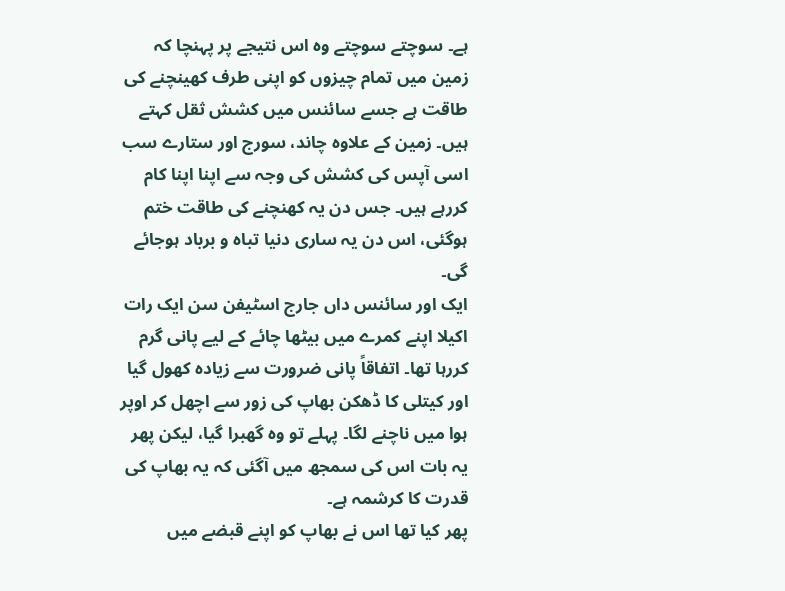ہے۔ سوچتے سوچتے وہ اس نتیجے پر پہنچا کہ زمین میں تمام چیزوں کو اپنی طرف کھینچنے کی طاقت ہے جسے سائنس میں کشش ثقل کہتے ہیں۔ زمین کے علاوہ چاند، سورج اور ستارے سب اسی آپس کی کشش کی وجہ سے اپنا اپنا کام کررہے ہیں۔ جس دن یہ کھنچنے کی طاقت ختم ہوگئی، اس دن یہ ساری دنیا تباہ و برباد ہوجائے گی۔
ایک اور سائنس داں جارج اسٹیفن سن ایک رات اکیلا اپنے کمرے میں بیٹھا چائے کے لیے پانی گرم کررہا تھا۔ اتفاقاً پانی ضرورت سے زیادہ کھول گیا اور کیتلی کا ڈھکن بھاپ کی زور سے اچھل کر اوپر ہوا میں ناچنے لگا۔ پہلے تو وہ گھبرا گیا، لیکن پھر یہ بات اس کی سمجھ میں آگئی کہ یہ بھاپ کی قدرت کا کرشمہ ہے۔
پھر کیا تھا اس نے بھاپ کو اپنے قبضے میں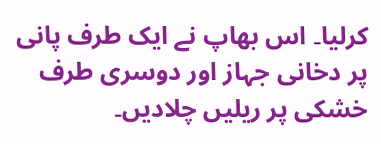کرلیا۔ اس بھاپ نے ایک طرف پانی پر دخانی جہاز اور دوسری طرف خشکی پر ریلیں چلادیں۔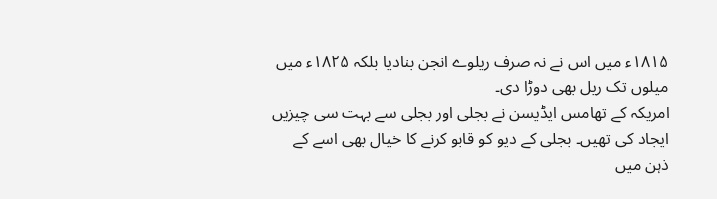۱۸۱۵ء میں اس نے نہ صرف ریلوے انجن بنادیا بلکہ ۱۸۲۵ء میں میلوں تک ریل بھی دوڑا دی۔
امریکہ کے تھامس ایڈیسن نے بجلی اور بجلی سے بہت سی چیزیں ایجاد کی تھیں۔ بجلی کے دیو کو قابو کرنے کا خیال بھی اسے کے ذہن میں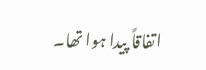اتفاقاً پیدا ہوا تھا۔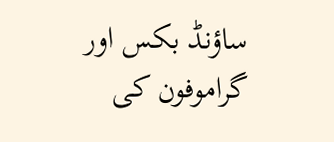ساؤنڈ بکس اور گراموفون کی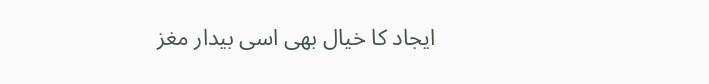ایجاد کا خیال بھی اسی بیدار مغز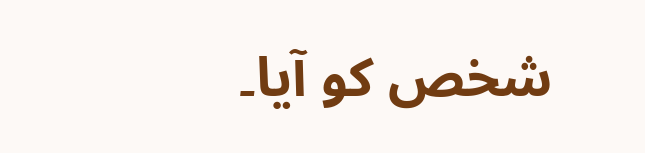شخص کو آیا۔